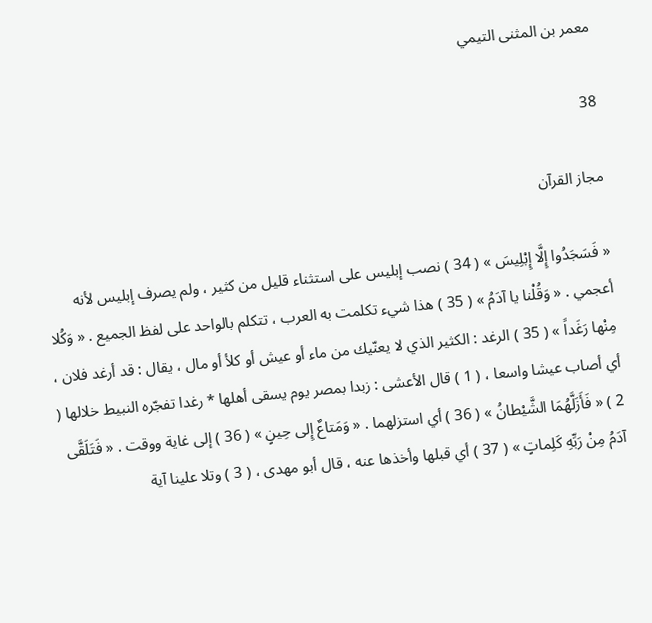معمر بن المثنى التيمي

38

مجاز القرآن

« فَسَجَدُوا إِلَّا إِبْلِيسَ » ( 34 ) نصب إبليس على استثناء قليل من كثير ، ولم يصرف إبليس لأنه أعجمي . « وَقُلْنا يا آدَمُ » ( 35 ) هذا شيء تكلمت به العرب ، تتكلم بالواحد على لفظ الجميع . « وَكُلا مِنْها رَغَداً » ( 35 ) الرغد : الكثير الذي لا يعنّيك من ماء أو عيش أو كلأ أو مال ، يقال : قد أرغد فلان ، أي أصاب عيشا واسعا ، ( 1 ) قال الأعشى : زبدا بمصر يوم يسقى أهلها * رغدا تفجّره النبيط خلالها ( 2 ) « فَأَزَلَّهُمَا الشَّيْطانُ » ( 36 ) أي استزلهما . « وَمَتاعٌ إِلى حِينٍ » ( 36 ) إلى غاية ووقت . « فَتَلَقَّى آدَمُ مِنْ رَبِّهِ كَلِماتٍ » ( 37 ) أي قبلها وأخذها عنه ، قال أبو مهدى ، ( 3 ) وتلا علينا آية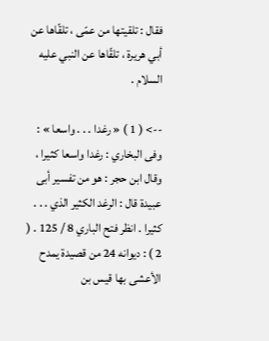فقال : تلقيتها من عمّى ، تلقّاها عن أبي هريرة ، تلقّاها عن النبي عليه السلام .

--> ( 1 ) « رغدا . . . واسعا » : وفى البخاري : رغدا واسعا كثيرا ، وقال ابن حجر : هو من تفسير أبى عبيدة قال : الرغد الكثير الذي . . . كثيرا . انظر فتح الباري 8 / 125 . ( 2 ) : ديوانه 24 من قصيدة يمدح الأعشى بها قيس بن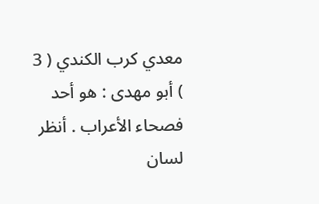معدي كرب الكندي ( 3 ) أبو مهدى : هو أحد فصحاء الأعراب . أنظر لسان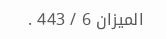الميزان 6 / 443 .